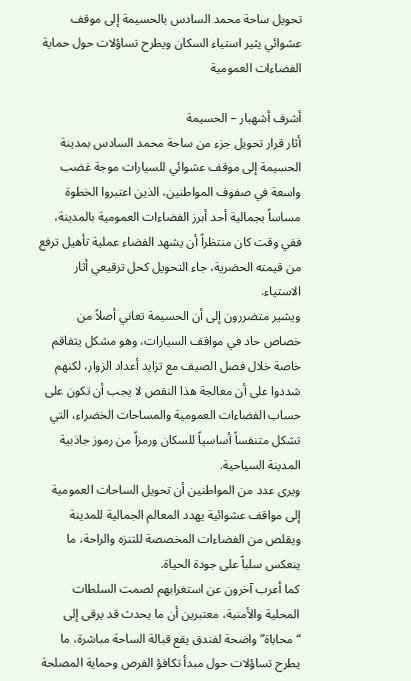تحويل ساحة محمد السادس بالحسيمة إلى موقف عشوائي يثير استياء السكان ويطرح تساؤلات حول حماية الفضاءات العمومية

أشرف أشهبار – الحسيمة
أثار قرار تحويل جزء من ساحة محمد السادس بمدينة الحسيمة إلى موقف عشوائي للسيارات موجة غضب واسعة في صفوف المواطنين، الذين اعتبروا الخطوة مساساً بجمالية أحد أبرز الفضاءات العمومية بالمدينة، ففي وقت كان منتظراً أن يشهد الفضاء عملية تأهيل ترفع من قيمته الحضرية، جاء التحويل كحل ترقيعي أثار الاستياء.
ويشير متضررون إلى أن الحسيمة تعاني أصلاً من خصاص حاد في مواقف السيارات، وهو مشكل يتفاقم خاصة خلال فصل الصيف مع تزايد أعداد الزوار، لكنهم شددوا على أن معالجة هذا النقص لا يجب أن تكون على حساب الفضاءات العمومية والمساحات الخضراء، التي تشكل متنفساً أساسياً للسكان ورمزاً من رموز جاذبية المدينة السياحية.
ويرى عدد من المواطنين أن تحويل الساحات العمومية إلى مواقف عشوائية يهدد المعالم الجمالية للمدينة ويقلص من الفضاءات المخصصة للتنزه والراحة، ما ينعكس سلباً على جودة الحياة.
كما أعرب آخرون عن استغرابهم لصمت السلطات المحلية والأمنية، معتبرين أن ما يحدث قد يرقى إلى “محاباة” واضحة لفندق يقع قبالة الساحة مباشرة، ما يطرح تساؤلات حول مبدأ تكافؤ الفرص وحماية المصلحة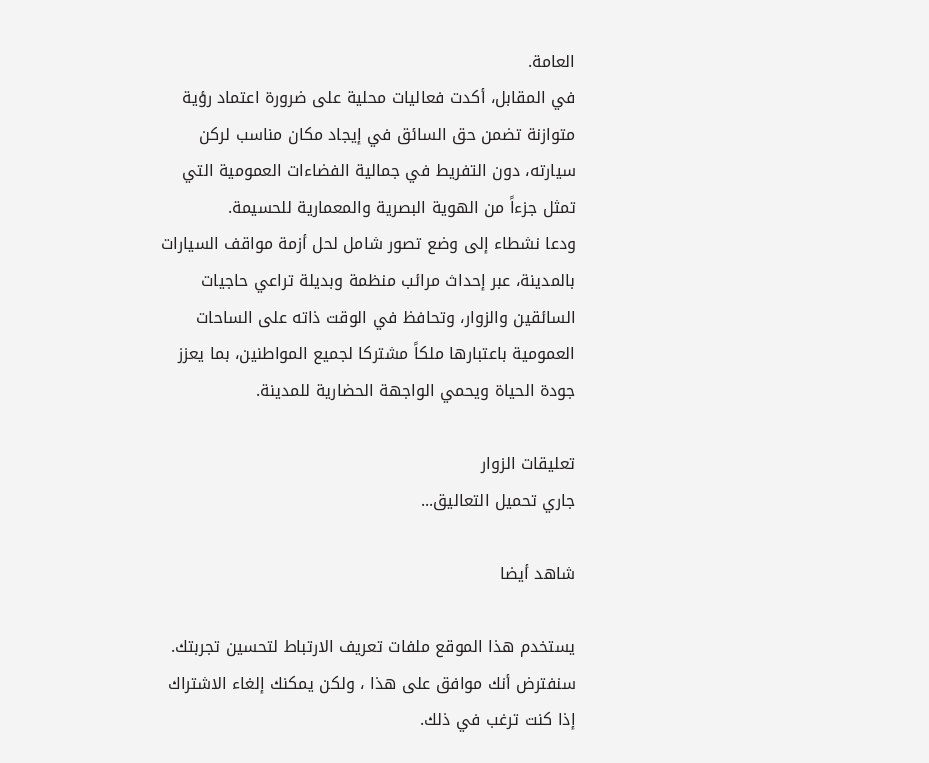العامة.
في المقابل، أكدت فعاليات محلية على ضرورة اعتماد رؤية متوازنة تضمن حق السائق في إيجاد مكان مناسب لركن سيارته، دون التفريط في جمالية الفضاءات العمومية التي تمثل جزءاً من الهوية البصرية والمعمارية للحسيمة.
ودعا نشطاء إلى وضع تصور شامل لحل أزمة مواقف السيارات بالمدينة، عبر إحداث مرائب منظمة وبديلة تراعي حاجيات السائقين والزوار، وتحافظ في الوقت ذاته على الساحات العمومية باعتبارها ملكاً مشتركا لجميع المواطنين، بما يعزز جودة الحياة ويحمي الواجهة الحضارية للمدينة.

تعليقات الزوار
جاري تحميل التعاليق...

شاهد أيضا

يستخدم هذا الموقع ملفات تعريف الارتباط لتحسين تجربتك. سنفترض أنك موافق على هذا ، ولكن يمكنك إلغاء الاشتراك إذا كنت ترغب في ذلك.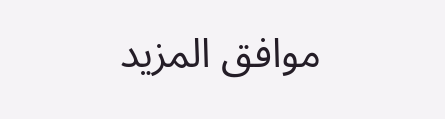موافق المزيد